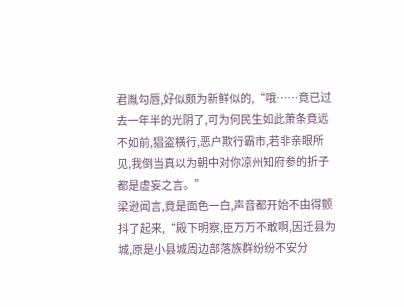君胤勾唇,好似颇为新鲜似的,“哦……竟已过去一年半的光阴了,可为何民生如此萧条竟远不如前,猖盗横行,恶户欺行霸市,若非亲眼所见,我倒当真以为朝中对你凉州知府参的折子都是虚妄之言。”
梁逊闻言,竟是面色一白,声音都开始不由得颤抖了起来,“殿下明察,臣万万不敢啊,因迁县为城,原是小县城周边部落族群纷纷不安分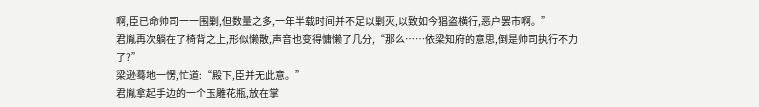啊,臣已命帅司一一围剿,但数量之多,一年半载时间并不足以剿灭,以致如今猖盗横行,恶户罢市啊。”
君胤再次躺在了椅背之上,形似懒散,声音也变得慵懒了几分,“那么……依梁知府的意思,倒是帅司执行不力了?”
梁逊蓦地一愣,忙道:“殿下,臣并无此意。”
君胤拿起手边的一个玉雕花瓶,放在掌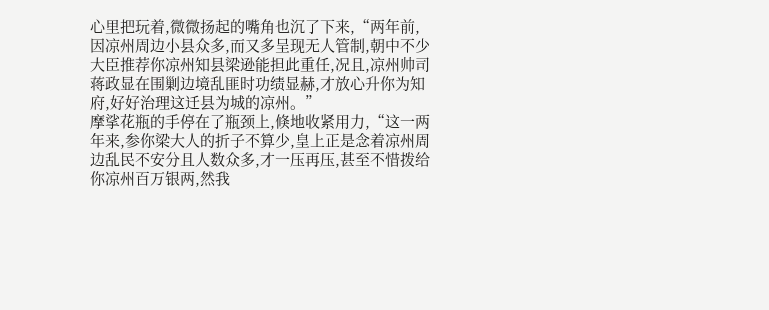心里把玩着,微微扬起的嘴角也沉了下来,“两年前,因凉州周边小县众多,而又多呈现无人管制,朝中不少大臣推荐你凉州知县梁逊能担此重任,况且,凉州帅司蒋政显在围剿边境乱匪时功绩显赫,才放心升你为知府,好好治理这迁县为城的凉州。”
摩挲花瓶的手停在了瓶颈上,倏地收紧用力,“这一两年来,参你梁大人的折子不算少,皇上正是念着凉州周边乱民不安分且人数众多,才一压再压,甚至不惜拨给你凉州百万银两,然我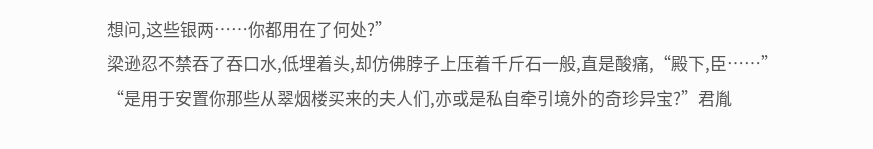想问,这些银两……你都用在了何处?”
梁逊忍不禁吞了吞口水,低埋着头,却仿佛脖子上压着千斤石一般,直是酸痛,“殿下,臣……”
“是用于安置你那些从翠烟楼买来的夫人们,亦或是私自牵引境外的奇珍异宝?”君胤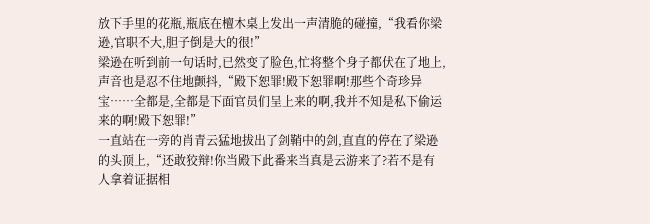放下手里的花瓶,瓶底在檀木桌上发出一声清脆的碰撞,“我看你梁逊,官职不大,胆子倒是大的很!”
梁逊在听到前一句话时,已然变了脸色,忙将整个身子都伏在了地上,声音也是忍不住地颤抖,“殿下恕罪!殿下恕罪啊!那些个奇珍异宝……全都是,全都是下面官员们呈上来的啊,我并不知是私下偷运来的啊!殿下恕罪!”
一直站在一旁的肖青云猛地拔出了剑鞘中的剑,直直的停在了梁逊的头顶上,“还敢狡辩!你当殿下此番来当真是云游来了?若不是有人拿着证据相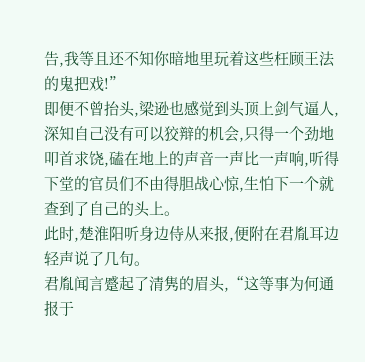告,我等且还不知你暗地里玩着这些枉顾王法的鬼把戏!”
即便不曾抬头,梁逊也感觉到头顶上剑气逼人,深知自己没有可以狡辩的机会,只得一个劲地叩首求饶,磕在地上的声音一声比一声响,听得下堂的官员们不由得胆战心惊,生怕下一个就查到了自己的头上。
此时,楚淮阳听身边侍从来报,便附在君胤耳边轻声说了几句。
君胤闻言蹙起了清隽的眉头,“这等事为何通报于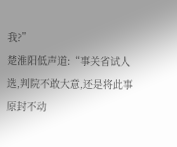我?”
楚淮阳低声道:“事关省试人选,判院不敢大意,还是将此事原封不动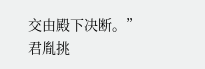交由殿下决断。”
君胤挑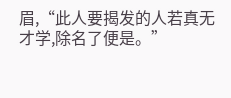眉,“此人要揭发的人若真无才学,除名了便是。”